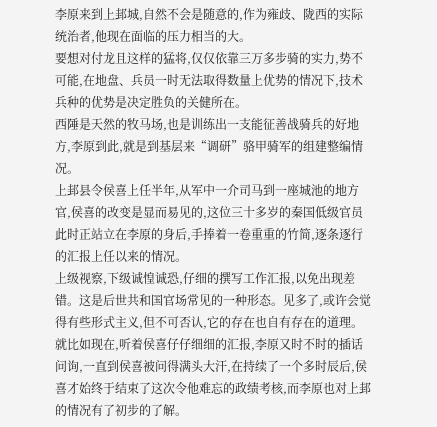李原来到上邽城,自然不会是随意的,作为雍歧、陇西的实际统治者,他现在面临的压力相当的大。
要想对付龙且这样的猛将,仅仅依靠三万多步骑的实力,势不可能,在地盘、兵员一时无法取得数量上优势的情况下,技术兵种的优势是决定胜负的关健所在。
西陲是天然的牧马场,也是训练出一支能征善战骑兵的好地方,李原到此,就是到基层来“调研”骆甲骑军的组建整编情况。
上邽县令侯喜上任半年,从军中一介司马到一座城池的地方官,侯喜的改变是显而易见的,这位三十多岁的秦国低级官员此时正站立在李原的身后,手捧着一卷重重的竹简,逐条逐行的汇报上任以来的情况。
上级视察,下级诚惶诚恐,仔细的撰写工作汇报,以免出现差错。这是后世共和国官场常见的一种形态。见多了,或许会觉得有些形式主义,但不可否认,它的存在也自有存在的道理。
就比如现在,听着侯喜仔仔细细的汇报,李原又时不时的插话问询,一直到侯喜被问得满头大汗,在持续了一个多时辰后,侯喜才始终于结束了这次令他难忘的政绩考核,而李原也对上邽的情况有了初步的了解。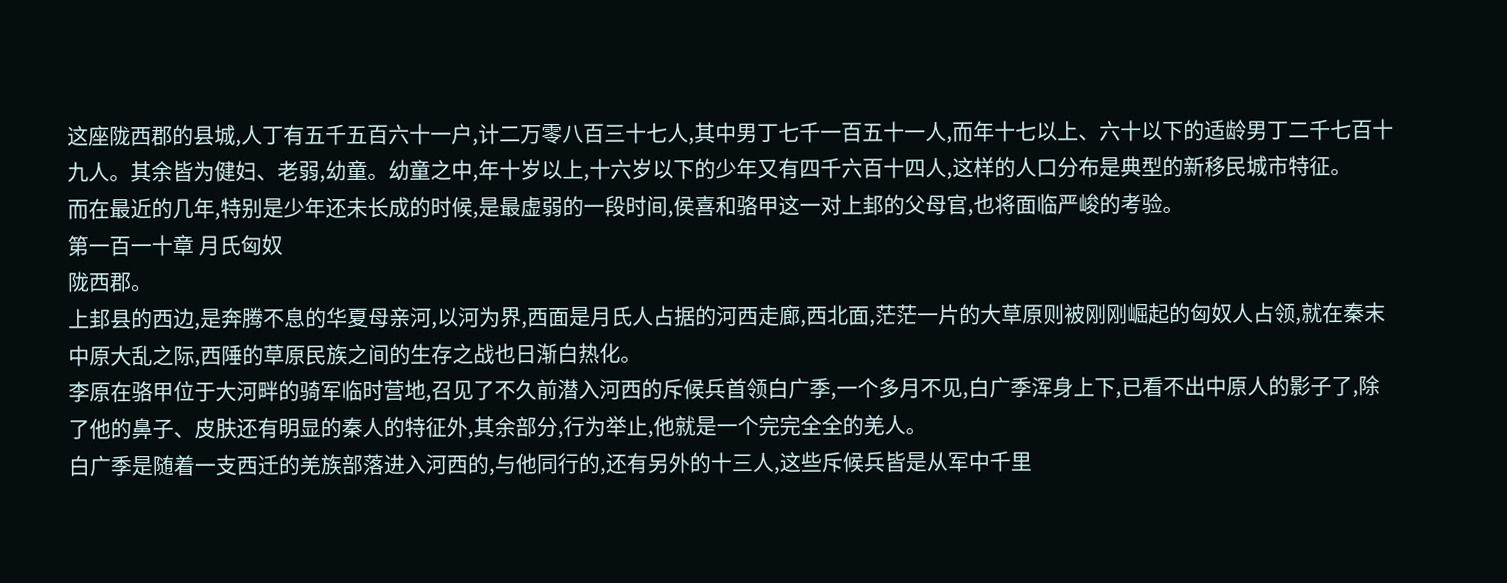这座陇西郡的县城,人丁有五千五百六十一户,计二万零八百三十七人,其中男丁七千一百五十一人,而年十七以上、六十以下的适龄男丁二千七百十九人。其余皆为健妇、老弱,幼童。幼童之中,年十岁以上,十六岁以下的少年又有四千六百十四人,这样的人口分布是典型的新移民城市特征。
而在最近的几年,特别是少年还未长成的时候,是最虚弱的一段时间,侯喜和骆甲这一对上邽的父母官,也将面临严峻的考验。
第一百一十章 月氏匈奴
陇西郡。
上邽县的西边,是奔腾不息的华夏母亲河,以河为界,西面是月氏人占据的河西走廊,西北面,茫茫一片的大草原则被刚刚崛起的匈奴人占领,就在秦末中原大乱之际,西陲的草原民族之间的生存之战也日渐白热化。
李原在骆甲位于大河畔的骑军临时营地,召见了不久前潜入河西的斥候兵首领白广季,一个多月不见,白广季浑身上下,已看不出中原人的影子了,除了他的鼻子、皮肤还有明显的秦人的特征外,其余部分,行为举止,他就是一个完完全全的羌人。
白广季是随着一支西迁的羌族部落进入河西的,与他同行的,还有另外的十三人,这些斥候兵皆是从军中千里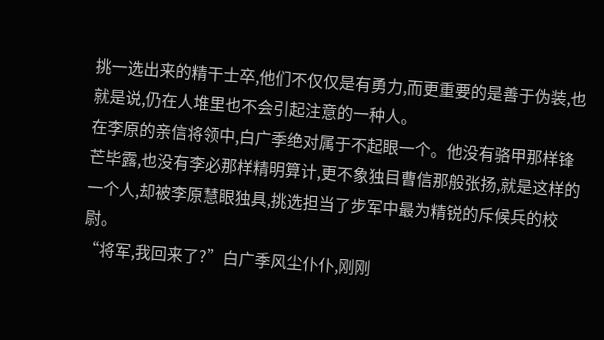挑一选出来的精干士卒,他们不仅仅是有勇力,而更重要的是善于伪装,也就是说,仍在人堆里也不会引起注意的一种人。
在李原的亲信将领中,白广季绝对属于不起眼一个。他没有骆甲那样锋芒毕露,也没有李必那样精明算计,更不象独目曹信那般张扬,就是这样的一个人,却被李原慧眼独具,挑选担当了步军中最为精锐的斥候兵的校尉。
“将军,我回来了?”白广季风尘仆仆,刚刚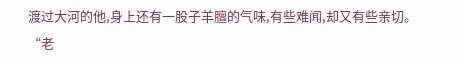渡过大河的他,身上还有一股子羊膻的气味,有些难闻,却又有些亲切。
“老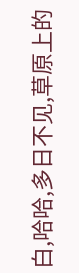白,哈哈,多日不见,草原上的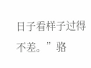日子看样子过得不差。”骆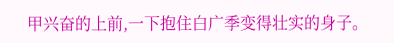甲兴奋的上前,一下抱住白广季变得壮实的身子。